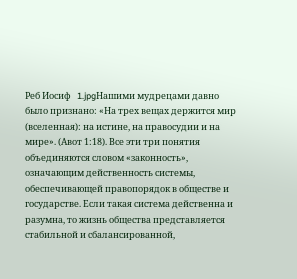Реб Иосиф   1.jpgНашими мудрецами давно было признано: «На трех вещах держится мир (вселенная): на истине, на правосудии и на мире». (Авот 1:18). Все эти три понятия объединяются словом «законность», означающим действенность системы, обеспечивающей правопорядок в обществе и государстве. Если такая система действенна и разумна, то жизнь общества представляется стабильной и сбалансированной,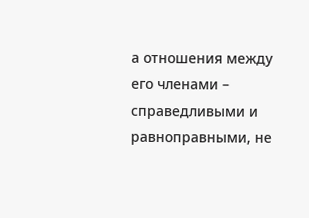а отношения между его членами – справедливыми и равноправными, не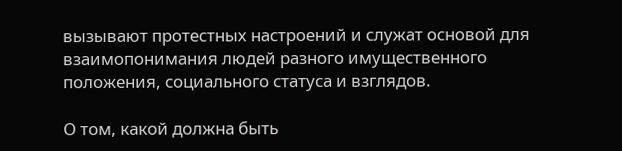вызывают протестных настроений и служат основой для взаимопонимания людей разного имущественного положения, социального статуса и взглядов.

О том, какой должна быть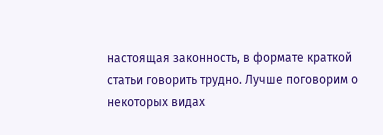настоящая законность, в формате краткой статьи говорить трудно. Лучше поговорим о некоторых видах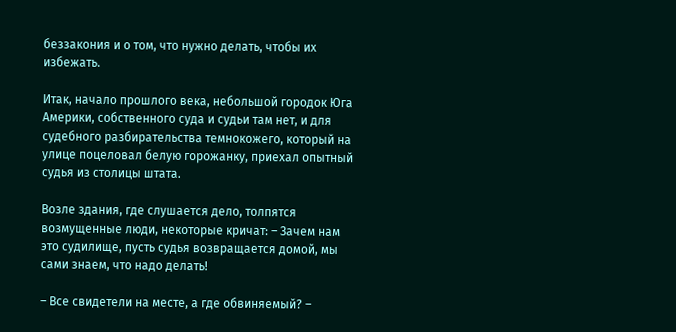беззакония и о том, что нужно делать, чтобы их избежать.

Итак, начало прошлого века, небольшой городок Юга Америки, собственного суда и судьи там нет, и для судебного разбирательства темнокожего, который на улице поцеловал белую горожанку, приехал опытный судья из столицы штата.

Возле здания, где слушается дело, толпятся возмущенные люди, некоторые кричат: – Зачем нам это судилище, пусть судья возвращается домой, мы сами знаем, что надо делать!

– Все свидетели на месте, а где обвиняемый? –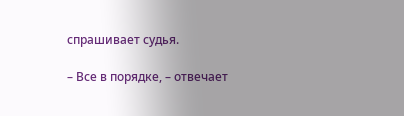спрашивает судья.

– Все в порядке, – отвечает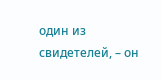один из свидетелей, – он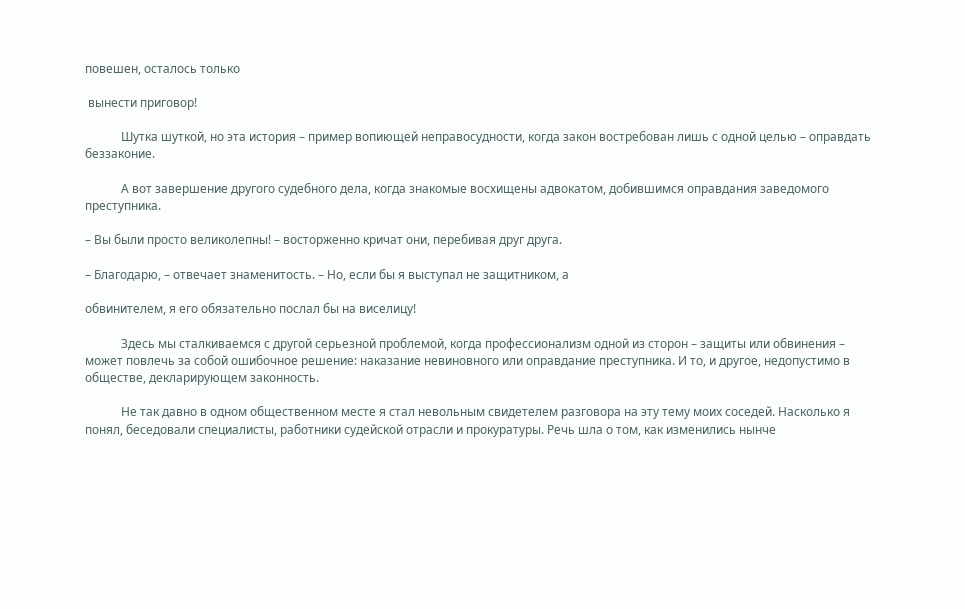повешен, осталось только

 вынести приговор!

            Шутка шуткой, но эта история – пример вопиющей неправосудности, когда закон востребован лишь с одной целью – оправдать беззаконие.

            А вот завершение другого судебного дела, когда знакомые восхищены адвокатом, добившимся оправдания заведомого преступника.

– Вы были просто великолепны! – восторженно кричат они, перебивая друг друга.

– Благодарю, – отвечает знаменитость. – Но, если бы я выступал не защитником, а

обвинителем, я его обязательно послал бы на виселицу!

            Здесь мы сталкиваемся с другой серьезной проблемой, когда профессионализм одной из сторон – защиты или обвинения – может повлечь за собой ошибочное решение: наказание невиновного или оправдание преступника. И то, и другое, недопустимо в обществе, декларирующем законность.

            Не так давно в одном общественном месте я стал невольным свидетелем разговора на эту тему моих соседей. Насколько я понял, беседовали специалисты, работники судейской отрасли и прокуратуры. Речь шла о том, как изменились нынче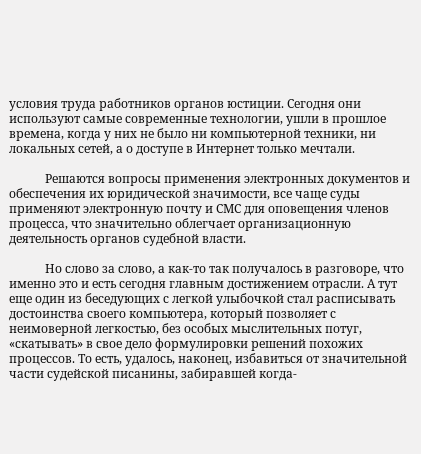условия труда работников органов юстиции. Сегодня они используют самые современные технологии, ушли в прошлое времена, когда у них не было ни компьютерной техники, ни локальных сетей, а о доступе в Интернет только мечтали.

            Решаются вопросы применения электронных документов и обеспечения их юридической значимости, все чаще суды применяют электронную почту и СМС для оповещения членов процесса, что значительно облегчает организационную деятельность органов судебной власти.

            Но слово за слово, а как-то так получалось в разговоре, что именно это и есть сегодня главным достижением отрасли. А тут еще один из беседующих с легкой улыбочкой стал расписывать достоинства своего компьютера, который позволяет с неимоверной легкостью, без особых мыслительных потуг, «скатывать» в свое дело формулировки решений похожих процессов. То есть, удалось, наконец, избавиться от значительной части судейской писанины, забиравшей когда-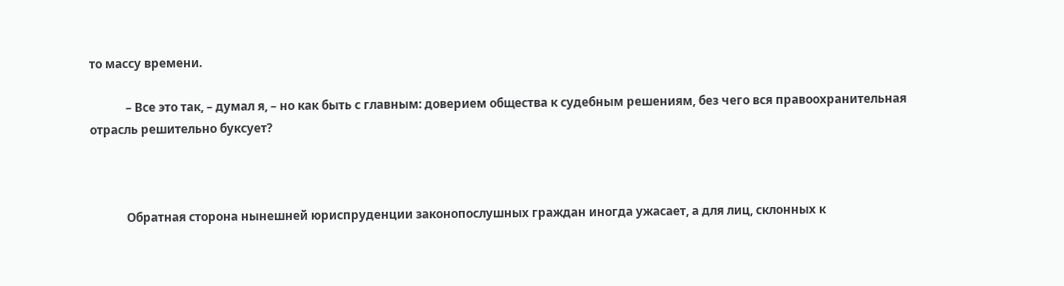то массу времени.

            – Все это так, – думал я, – но как быть с главным: доверием общества к судебным решениям, без чего вся правоохранительная отрасль решительно буксует?



            Обратная сторона нынешней юриспруденции законопослушных граждан иногда ужасает, а для лиц, склонных к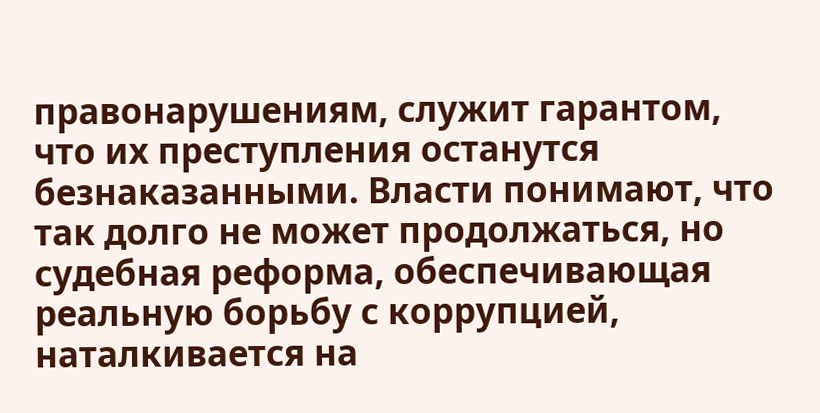правонарушениям, служит гарантом, что их преступления останутся безнаказанными. Власти понимают, что так долго не может продолжаться, но судебная реформа, обеспечивающая реальную борьбу с коррупцией, наталкивается на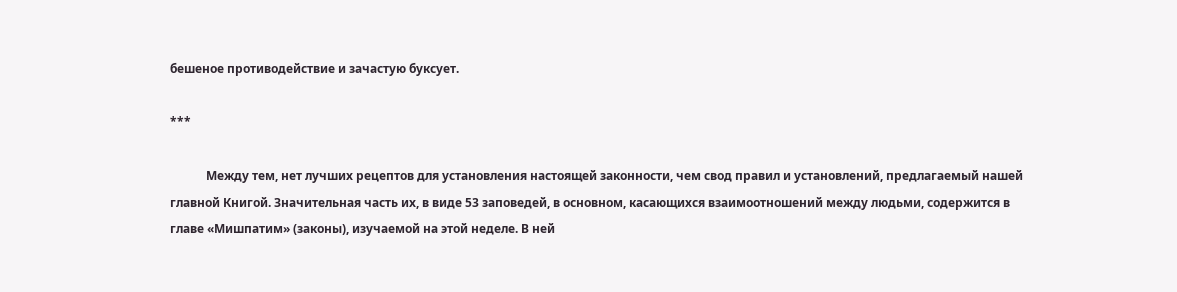бешеное противодействие и зачастую буксует.

***

            Между тем, нет лучших рецептов для установления настоящей законности, чем свод правил и установлений, предлагаемый нашей главной Книгой. Значительная часть их, в виде 53 заповедей, в основном, касающихся взаимоотношений между людьми, содержится в главе «Мишпатим» (законы), изучаемой на этой неделе. В ней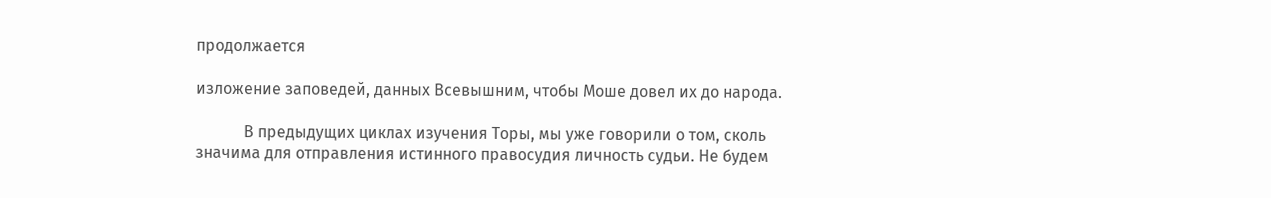продолжается

изложение заповедей, данных Всевышним, чтобы Моше довел их до народа.

            В предыдущих циклах изучения Торы, мы уже говорили о том, сколь значима для отправления истинного правосудия личность судьи. Не будем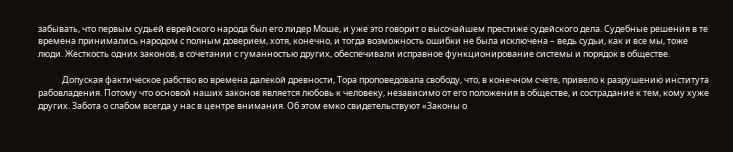забывать, что первым судьей еврейского народа был его лидер Моше, и уже это говорит о высочайшем престиже судейского дела. Судебные решения в те времена принимались народом с полным доверием, хотя, конечно, и тогда возможность ошибки не была исключена – ведь судьи, как и все мы, тоже люди. Жесткость одних законов, в сочетании с гуманностью других, обеспечивали исправное функционирование системы и порядок в обществе.

            Допуская фактическое рабство во времена далекой древности, Тора проповедовала свободу, что, в конечном счете, привело к разрушению института рабовладения. Потому что основой наших законов является любовь к человеку, независимо от его положения в обществе, и сострадание к тем, кому хуже других. Забота о слабом всегда у нас в центре внимания. Об этом емко свидетельствуют «Законы о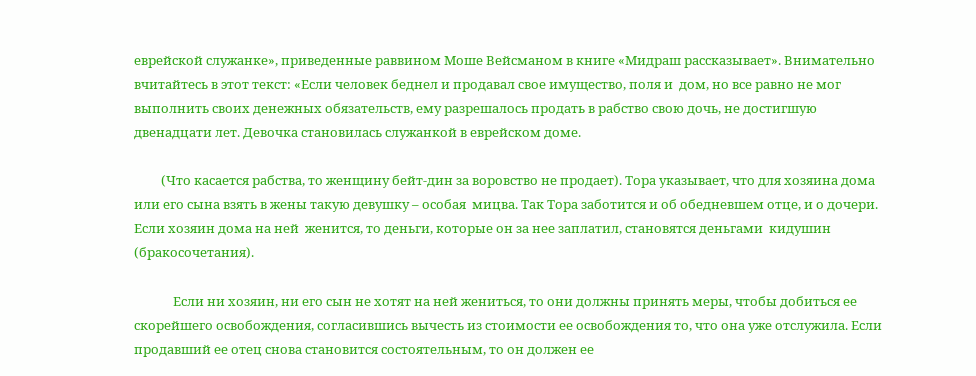еврейской служанке», приведенные раввином Моше Вейсманом в книге «Мидраш рассказывает». Внимательно вчитайтесь в этот текст: «Если человек беднел и продавал свое имущество, поля и  дом, но все равно не мог выполнить своих денежных обязательств, ему разрешалось продать в рабство свою дочь, не достигшую двенадцати лет. Девочка становилась служанкой в еврейском доме.

         (Что касается рабства, то женщину бейт-дин за воровство не продает). Тора указывает, что для хозяина дома или его сына взять в жены такую девушку – особая  мицва. Так Тора заботится и об обедневшем отце, и о дочери. Если хозяин дома на ней  женится, то деньги, которые он за нее заплатил, становятся деньгами  кидушин  (бракосочетания).

             Если ни хозяин, ни его сын не хотят на ней жениться, то они должны принять меры, чтобы добиться ее скорейшего освобождения, согласившись вычесть из стоимости ее освобождения то, что она уже отслужила. Если продавший ее отец снова становится состоятельным, то он должен ее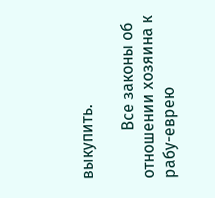выкупить.

            Все законы об отношении хозяина к рабу-еврею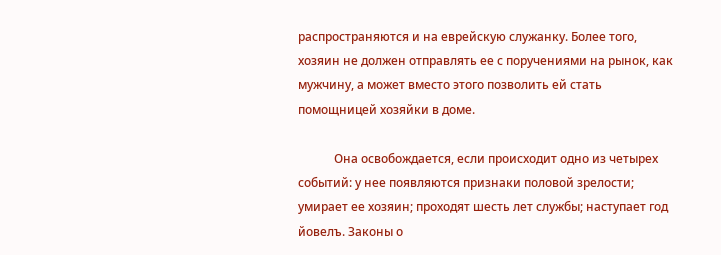распространяются и на еврейскую служанку. Более того, хозяин не должен отправлять ее с поручениями на рынок, как мужчину, а может вместо этого позволить ей стать помощницей хозяйки в доме.

            Она освобождается, если происходит одно из четырех событий: у нее появляются признаки половой зрелости; умирает ее хозяин; проходят шесть лет службы; наступает год йовелъ. Законы о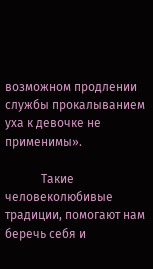возможном продлении службы прокалыванием уха к девочке не применимы».

            Такие человеколюбивые традиции, помогают нам беречь себя и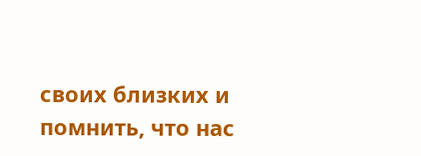своих близких и помнить, что нас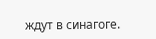ждут в синагоге.